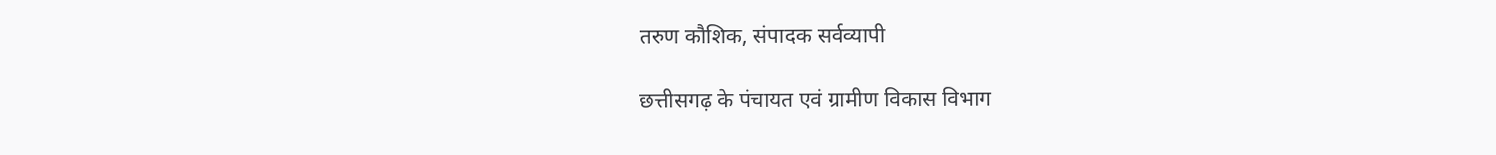तरुण कौशिक, संपादक सर्वव्यापी

छत्तीसगढ़ के पंचायत एवं ग्रामीण विकास विभाग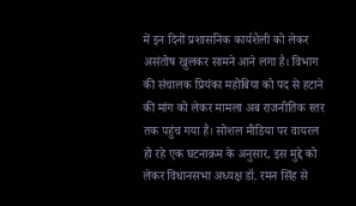में इन दिनों प्रशासनिक कार्यशैली को लेकर असंतोष खुलकर सामने आने लगा है। विभाग की संचालक प्रियंका महोबिया को पद से हटाने की मांग को लेकर मामला अब राजनीतिक स्तर तक पहुंच गया है। सोशल मीडिया पर वायरल हो रहे एक घटनाक्रम के अनुसार, इस मुद्दे को लेकर विधानसभा अध्यक्ष डॉ. रमन सिंह से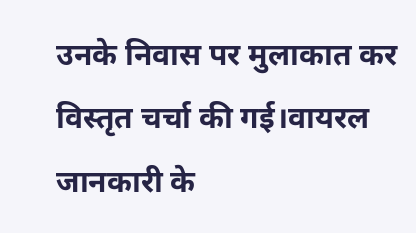उनके निवास पर मुलाकात कर विस्तृत चर्चा की गई।वायरल जानकारी के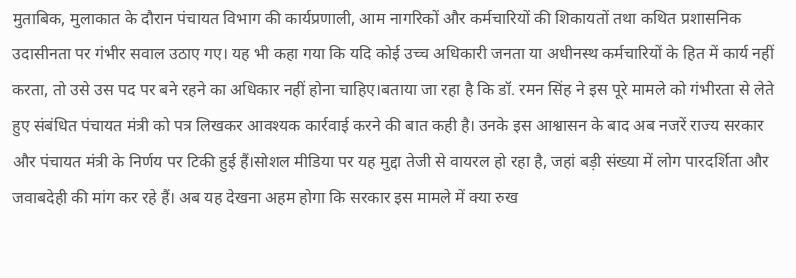मुताबिक, मुलाकात के दौरान पंचायत विभाग की कार्यप्रणाली, आम नागरिकों और कर्मचारियों की शिकायतों तथा कथित प्रशासनिक उदासीनता पर गंभीर सवाल उठाए गए। यह भी कहा गया कि यदि कोई उच्च अधिकारी जनता या अधीनस्थ कर्मचारियों के हित में कार्य नहीं करता, तो उसे उस पद पर बने रहने का अधिकार नहीं होना चाहिए।बताया जा रहा है कि डॉ. रमन सिंह ने इस पूरे मामले को गंभीरता से लेते हुए संबंधित पंचायत मंत्री को पत्र लिखकर आवश्यक कार्रवाई करने की बात कही है। उनके इस आश्वासन के बाद अब नजरें राज्य सरकार और पंचायत मंत्री के निर्णय पर टिकी हुई हैं।सोशल मीडिया पर यह मुद्दा तेजी से वायरल हो रहा है, जहां बड़ी संख्या में लोग पारदर्शिता और जवाबदेही की मांग कर रहे हैं। अब यह देखना अहम होगा कि सरकार इस मामले में क्या रुख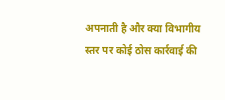अपनाती है और क्या विभागीय स्तर पर कोई ठोस कार्रवाई की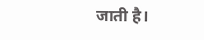जाती है।